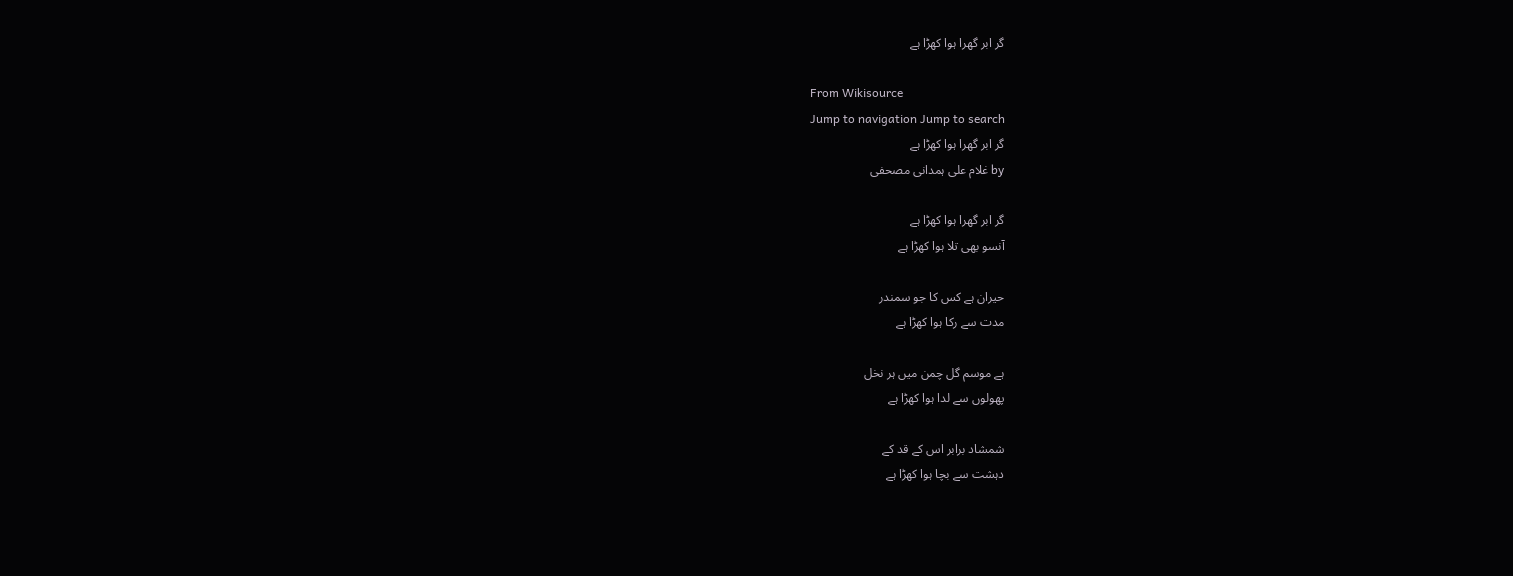گر ابر گھرا ہوا کھڑا ہے

From Wikisource
Jump to navigation Jump to search
گر ابر گھرا ہوا کھڑا ہے
by غلام علی ہمدانی مصحفی

گر ابر گھرا ہوا کھڑا ہے
آنسو بھی تلا ہوا کھڑا ہے

حیران ہے کس کا جو سمندر
مدت سے رکا ہوا کھڑا ہے

ہے موسم گل چمن میں ہر نخل
پھولوں سے لدا ہوا کھڑا ہے

شمشاد برابر اس کے قد کے
دہشت سے بچا ہوا کھڑا ہے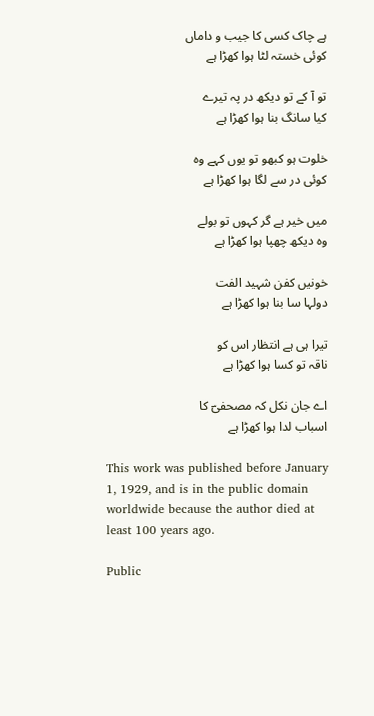ہے چاک کسی کا جیب و داماں
کوئی خستہ لٹا ہوا کھڑا ہے

تو آ کے تو دیکھ در پہ تیرے
کیا سانگ بنا ہوا کھڑا ہے

خلوت ہو کبھو تو یوں کہے وہ
کوئی در سے لگا ہوا کھڑا ہے

میں خیر ہے گر کہوں تو بولے
وہ دیکھ چھپا ہوا کھڑا ہے

خونیں کفن شہید الفت
دولہا سا بنا ہوا کھڑا ہے

تیرا ہی ہے انتظار اس کو
ناقہ تو کسا ہوا کھڑا ہے

اے جان نکل کہ مصحفیؔ کا
اسباب لدا ہوا کھڑا ہے

This work was published before January 1, 1929, and is in the public domain worldwide because the author died at least 100 years ago.

Public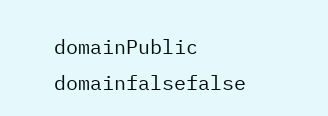domainPublic domainfalsefalse